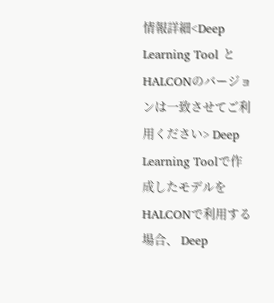情報詳細<Deep Learning Tool と HALCONのバージョンは一致させてご利用ください> Deep Learning Toolで作成したモデルをHALCONで利用する場合、 Deep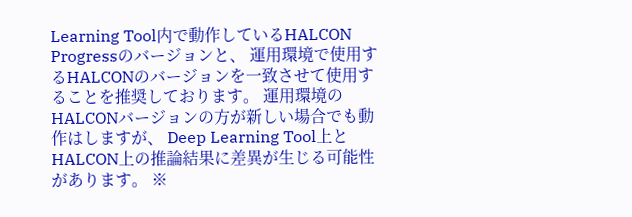Learning Tool内で動作しているHALCON Progressのバージョンと、 運用環境で使用するHALCONのバージョンを一致させて使用することを推奨しております。 運用環境のHALCONバージョンの方が新しい場合でも動作はしますが、 Deep Learning Tool上とHALCON上の推論結果に差異が生じる可能性があります。 ※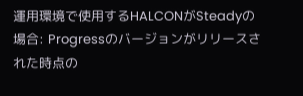運用環境で使用するHALCONがSteadyの場合: Progressのバージョンがリリースされた時点の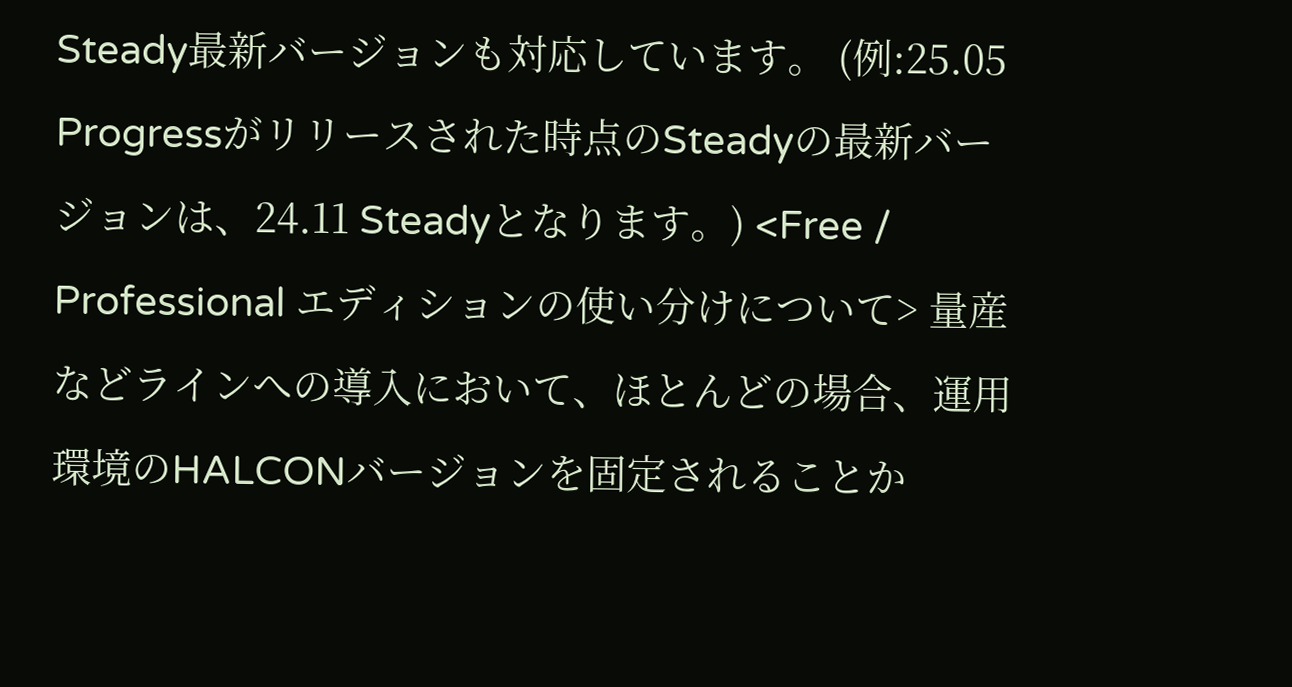Steady最新バージョンも対応しています。 (例:25.05 Progressがリリースされた時点のSteadyの最新バージョンは、24.11 Steadyとなります。) <Free / Professional エディションの使い分けについて> 量産などラインへの導入において、ほとんどの場合、運用環境のHALCONバージョンを固定されることか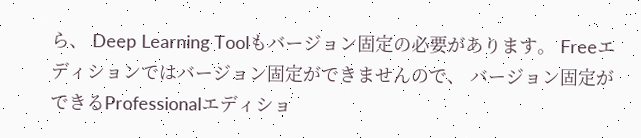ら、 Deep Learning Toolもバージョン固定の必要があります。 Freeエディションではバージョン固定ができませんので、 バージョン固定ができるProfessionalエディショ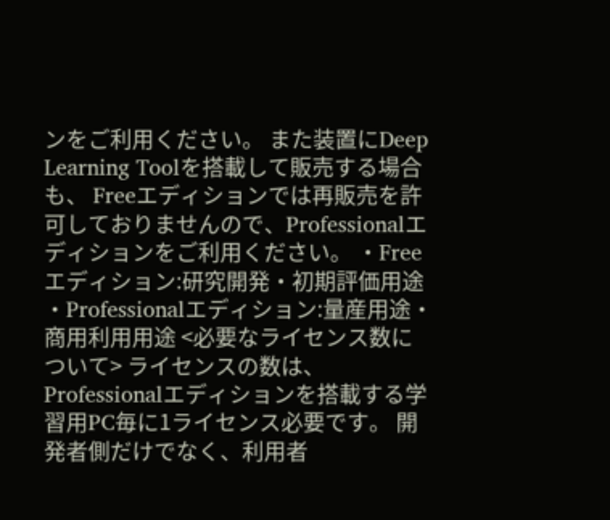ンをご利用ください。 また装置にDeep Learning Toolを搭載して販売する場合も、 Freeエディションでは再販売を許可しておりませんので、Professionalエディションをご利用ください。 ・Freeエディション:研究開発・初期評価用途 ・Professionalエディション:量産用途・商用利用用途 <必要なライセンス数について> ライセンスの数は、Professionalエディションを搭載する学習用PC毎に1ライセンス必要です。 開発者側だけでなく、利用者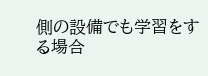側の設備でも学習をする場合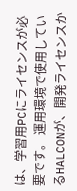は、学習用PCにライセンスが必要です。 運用環境で使用しているHALCONが、開発ライセンスか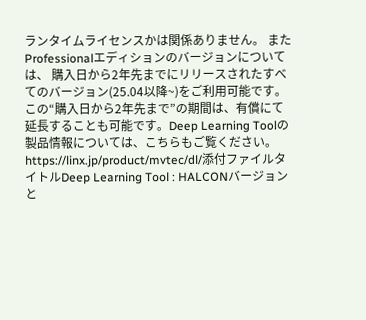ランタイムライセンスかは関係ありません。 またProfessionalエディションのバージョンについては、 購入日から2年先までにリリースされたすべてのバージョン(25.04以降~)をご利用可能です。 この“購入日から2年先まで”の期間は、有償にて延長することも可能です。Deep Learning Toolの製品情報については、こちらもご覧ください。https://linx.jp/product/mvtec/dl/添付ファイルタイトルDeep Learning Tool : HALCONバージョンと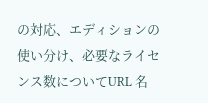の対応、エディションの使い分け、必要なライセンス数についてURL 名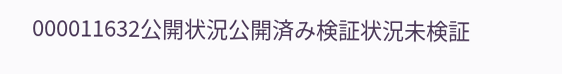000011632公開状況公開済み検証状況未検証